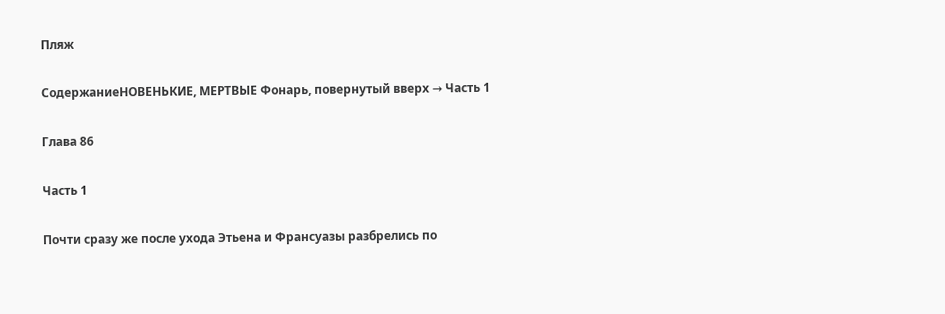Пляж

СодержаниеНОВЕНЬКИЕ, МЕРТВЫЕ Фонарь, повернутый вверх → Часть 1

Глава 86

Часть 1

Почти сразу же после ухода Этьена и Франсуазы разбрелись по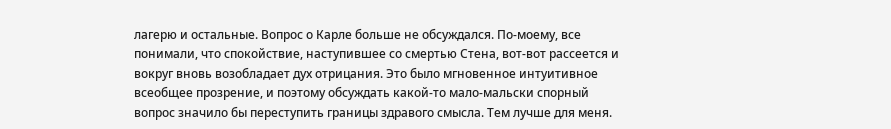лагерю и остальные. Вопрос о Карле больше не обсуждался. По-моему, все понимали, что спокойствие, наступившее со смертью Стена, вот-вот рассеется и вокруг вновь возобладает дух отрицания. Это было мгновенное интуитивное всеобщее прозрение, и поэтому обсуждать какой-то мало-мальски спорный вопрос значило бы переступить границы здравого смысла. Тем лучше для меня.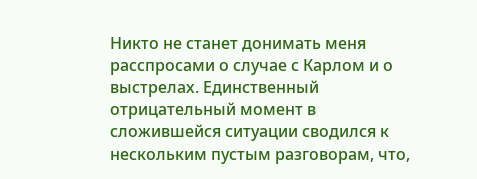Никто не станет донимать меня расспросами о случае с Карлом и о выстрелах. Единственный отрицательный момент в сложившейся ситуации сводился к нескольким пустым разговорам, что,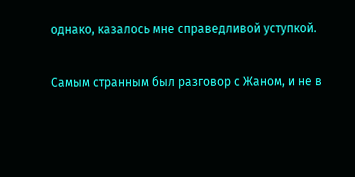однако, казалось мне справедливой уступкой.

Самым странным был разговор с Жаном, и не в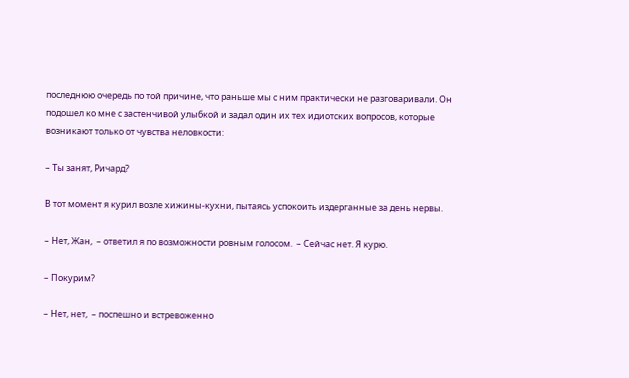последнюю очередь по той причине, что раньше мы с ним практически не разговаривали. Он подошел ко мне с застенчивой улыбкой и задал один их тех идиотских вопросов, которые возникают только от чувства неловкости:

– Ты занят, Ричард?

В тот момент я курил возле хижины-кухни, пытаясь успокоить издерганные за день нервы.

– Нет, Жан,  – ответил я по возможности ровным голосом.  – Сейчас нет. Я курю.

– Покурим?

– Нет, нет,  – поспешно и встревоженно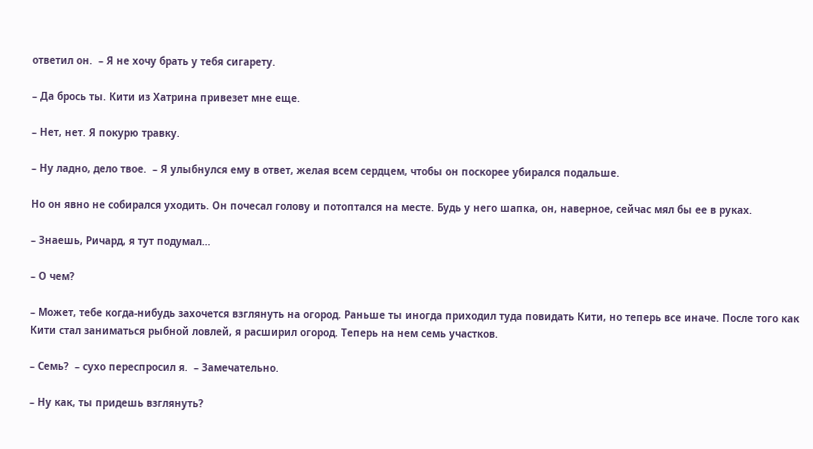ответил он.  – Я не хочу брать у тебя сигарету.

– Да брось ты. Кити из Хатрина привезет мне еще.

– Нет, нет. Я покурю травку.

– Ну ладно, дело твое.  – Я улыбнулся ему в ответ, желая всем сердцем, чтобы он поскорее убирался подальше.

Но он явно не собирался уходить. Он почесал голову и потоптался на месте. Будь у него шапка, он, наверное, сейчас мял бы ее в руках.

– Знаешь, Ричард, я тут подумал…

– О чем?

– Может, тебе когда-нибудь захочется взглянуть на огород. Раньше ты иногда приходил туда повидать Кити, но теперь все иначе. После того как Кити стал заниматься рыбной ловлей, я расширил огород. Теперь на нем семь участков.

– Семь?  – сухо переспросил я.  – Замечательно.

– Ну как, ты придешь взглянуть?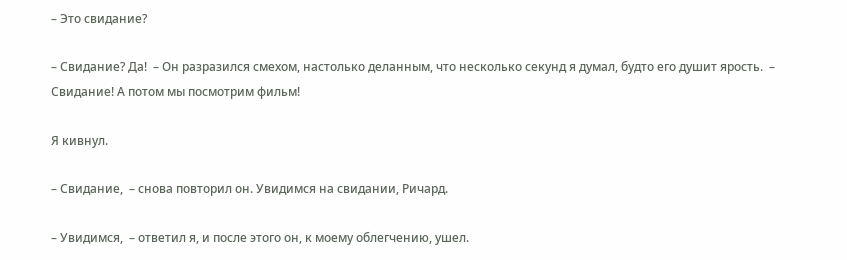– Это свидание?

– Свидание? Да!  – Он разразился смехом, настолько деланным, что несколько секунд я думал, будто его душит ярость.  – Свидание! А потом мы посмотрим фильм!

Я кивнул.

– Свидание,  – снова повторил он. Увидимся на свидании, Ричард.

– Увидимся,  – ответил я, и после этого он, к моему облегчению, ушел.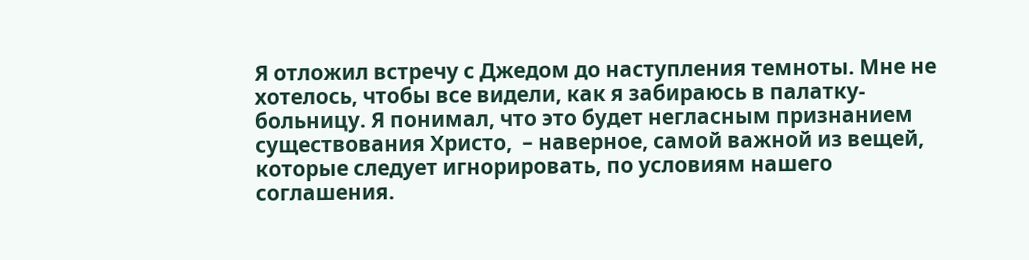Я отложил встречу с Джедом до наступления темноты. Мне не хотелось, чтобы все видели, как я забираюсь в палатку-больницу. Я понимал, что это будет негласным признанием существования Христо,  – наверное, самой важной из вещей, которые следует игнорировать, по условиям нашего соглашения.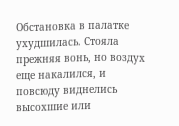Обстановка в палатке ухудшилась. Стояла прежняя вонь, но воздух еще накалился, и повсюду виднелись высохшие или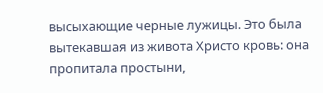высыхающие черные лужицы. Это была вытекавшая из живота Христо кровь: она пропитала простыни,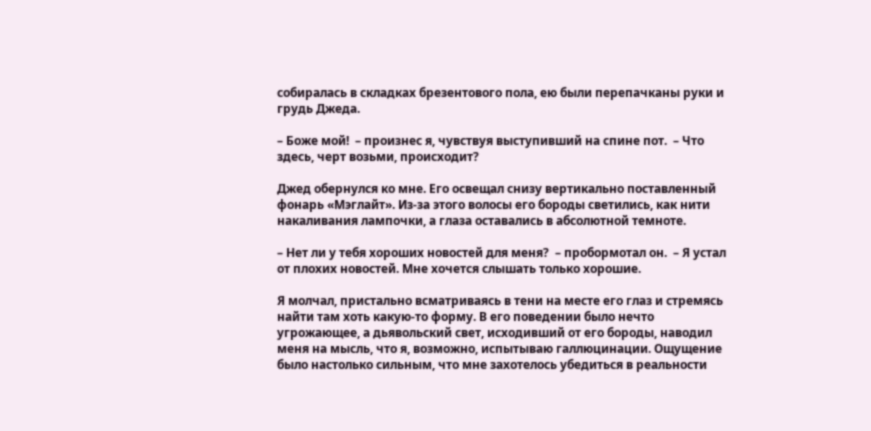собиралась в складках брезентового пола, ею были перепачканы руки и грудь Джеда.

– Боже мой!  – произнес я, чувствуя выступивший на спине пот.  – Что здесь, черт возьми, происходит?

Джед обернулся ко мне. Его освещал снизу вертикально поставленный фонарь «Мэглайт». Из-за этого волосы его бороды светились, как нити накаливания лампочки, а глаза оставались в абсолютной темноте.

– Нет ли у тебя хороших новостей для меня?  – пробормотал он.  – Я устал от плохих новостей. Мне хочется слышать только хорошие.

Я молчал, пристально всматриваясь в тени на месте его глаз и стремясь найти там хоть какую-то форму. В его поведении было нечто угрожающее, а дьявольский свет, исходивший от его бороды, наводил меня на мысль, что я, возможно, испытываю галлюцинации. Ощущение было настолько сильным, что мне захотелось убедиться в реальности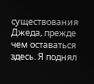существования Джеда, прежде чем оставаться здесь. Я поднял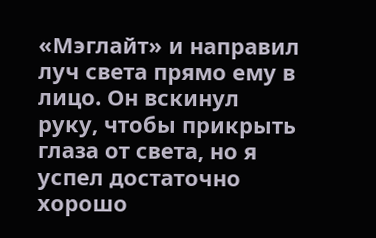«Мэглайт» и направил луч света прямо ему в лицо. Он вскинул руку, чтобы прикрыть глаза от света, но я успел достаточно хорошо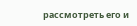рассмотреть его и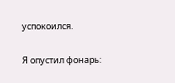успокоился.

Я опустил фонарь: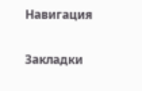Навигация

Закладки